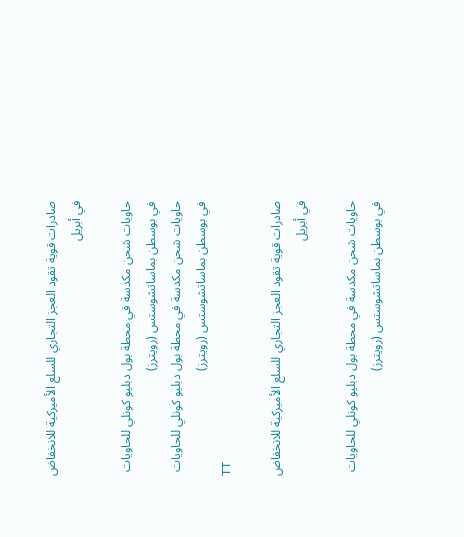صادرات قوية تقود العجز التجاري للسلع الأميركية للانخفاض في أبريل

حاويات شحن مكدسة في محطة بول دبليو كونلي للحاويات في بوسطن بماساتشوستس (رويترز)
حاويات شحن مكدسة في محطة بول دبليو كونلي للحاويات في بوسطن بماساتشوستس (رويترز)
TT

صادرات قوية تقود العجز التجاري للسلع الأميركية للانخفاض في أبريل

حاويات شحن مكدسة في محطة بول دبليو كونلي للحاويات في بوسطن بماساتشوستس (رويترز)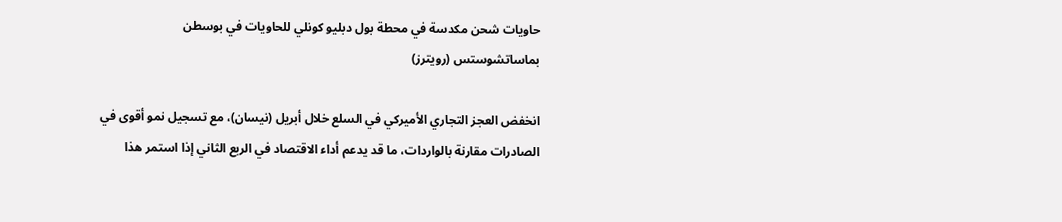حاويات شحن مكدسة في محطة بول دبليو كونلي للحاويات في بوسطن بماساتشوستس (رويترز)

انخفض العجز التجاري الأميركي في السلع خلال أبريل (نيسان)، مع تسجيل نمو أقوى في الصادرات مقارنة بالواردات، ما قد يدعم أداء الاقتصاد في الربع الثاني إذا استمر هذا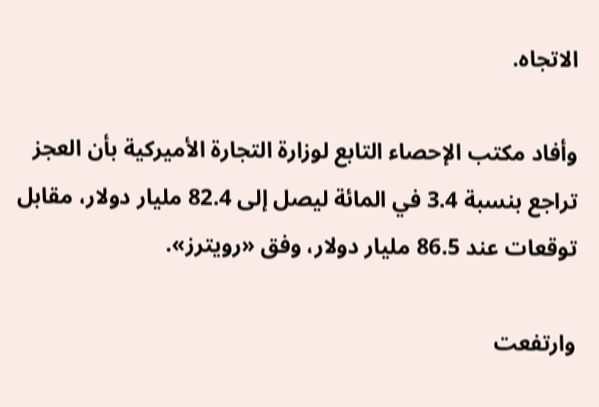الاتجاه.

وأفاد مكتب الإحصاء التابع لوزارة التجارة الأميركية بأن العجز تراجع بنسبة 3.4 في المائة ليصل إلى 82.4 مليار دولار، مقابل توقعات عند 86.5 مليار دولار، وفق «رويترز».

وارتفعت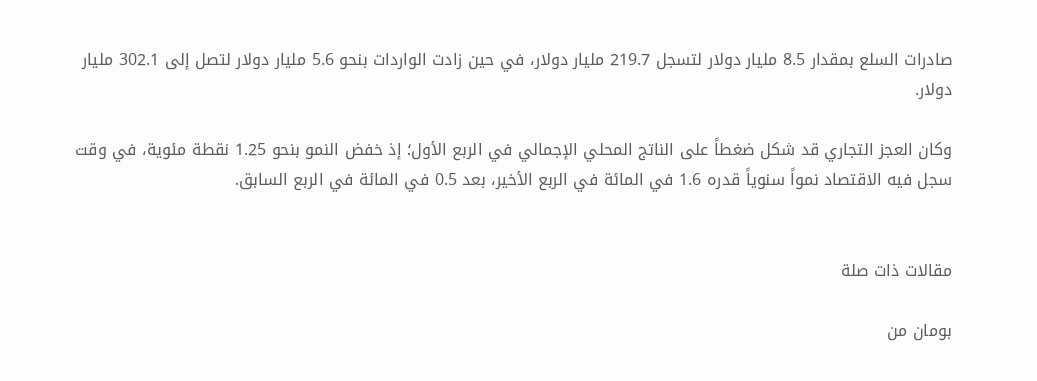صادرات السلع بمقدار 8.5 مليار دولار لتسجل 219.7 مليار دولار، في حين زادت الواردات بنحو 5.6 مليار دولار لتصل إلى 302.1 مليار دولار.

وكان العجز التجاري قد شكل ضغطاً على الناتج المحلي الإجمالي في الربع الأول؛ إذ خفض النمو بنحو 1.25 نقطة مئوية، في وقت سجل فيه الاقتصاد نمواً سنوياً قدره 1.6 في المائة في الربع الأخير، بعد 0.5 في المائة في الربع السابق.


مقالات ذات صلة

بومان من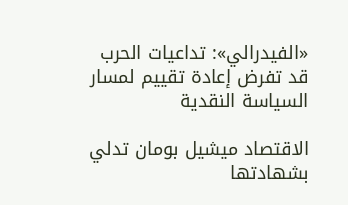«الفيدرالي»: تداعيات الحرب قد تفرض إعادة تقييم لمسار السياسة النقدية

الاقتصاد ميشيل بومان تدلي بشهادتها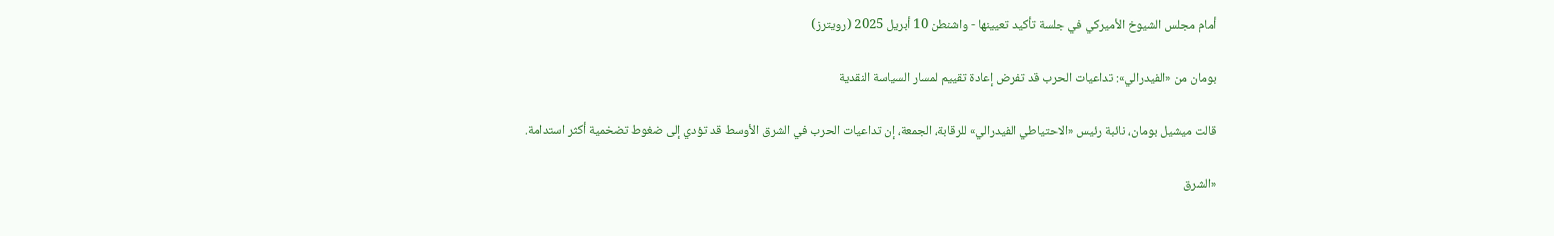أمام مجلس الشيوخ الأميركي في جلسة تأكيد تعيينها - واشنطن 10 أبريل 2025 (رويترز)

بومان من «الفيدرالي»: تداعيات الحرب قد تفرض إعادة تقييم لمسار السياسة النقدية

قالت ميشيل بومان، نائبة رئيس «الاحتياطي الفيدرالي» للرقابة، الجمعة، إن تداعيات الحرب في الشرق الأوسط قد تؤدي إلى ضغوط تضخمية أكثر استدامة.

«الشرق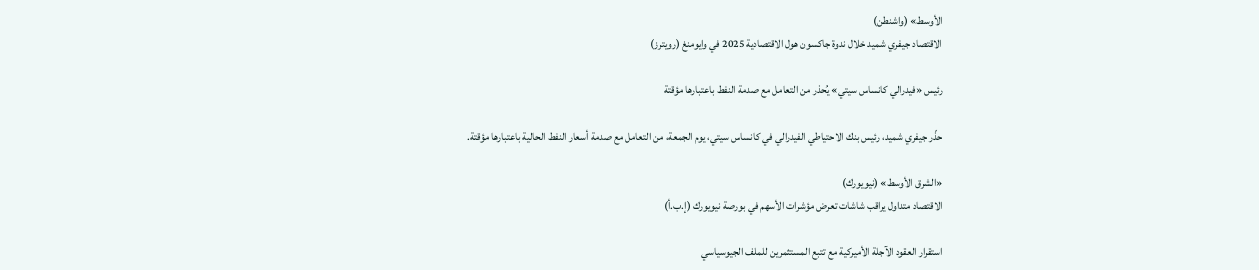الأوسط» (واشنطن)
الاقتصاد جيفري شميد خلال ندوة جاكسون هول الاقتصادية 2025 في وايومنغ (رويترز)

رئيس «فيدرالي كانساس سيتي» يُحذر من التعامل مع صدمة النفط باعتبارها مؤقتة

حذّر جيفري شميد، رئيس بنك الاحتياطي الفيدرالي في كانساس سيتي، يوم الجمعة، من التعامل مع صدمة أسعار النفط الحالية باعتبارها مؤقتة.

«الشرق الأوسط» (نيويورك)
الاقتصاد متداول يراقب شاشات تعرض مؤشرات الأسهم في بورصة نيويورك (إ.ب.أ)

استقرار العقود الآجلة الأميركية مع تتبع المستثمرين للملف الجيوسياسي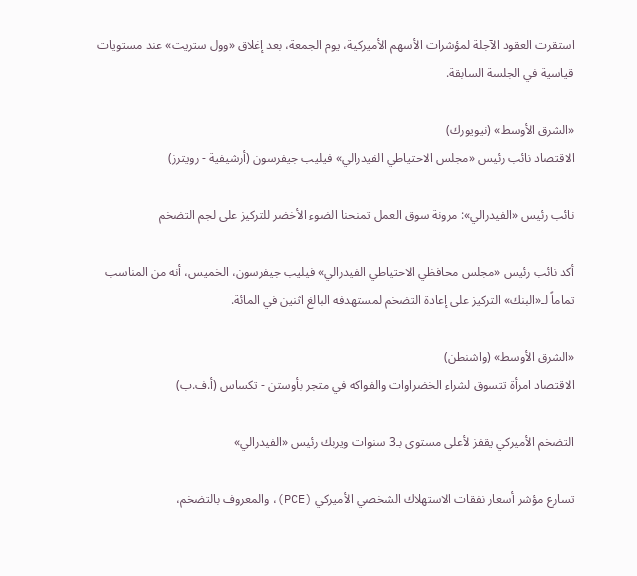استقرت العقود الآجلة لمؤشرات الأسهم الأميركية، يوم الجمعة، بعد إغلاق «وول ستريت» عند مستويات قياسية في الجلسة السابقة.

«الشرق الأوسط» (نيويورك)
الاقتصاد نائب رئيس «مجلس الاحتياطي الفيدرالي» فيليب جيفرسون (أرشيفية - رويترز)

نائب رئيس «الفيدرالي»: مرونة سوق العمل تمنحنا الضوء الأخضر للتركيز على لجم التضخم

أكد نائب رئيس «مجلس محافظي الاحتياطي الفيدرالي» فيليب جيفرسون، الخميس، أنه من المناسب تماماً لـ«البنك» التركيز على إعادة التضخم لمستهدفه البالغ اثنين في المائة.

«الشرق الأوسط» (واشنطن)
الاقتصاد امرأة تتسوق لشراء الخضراوات والفواكه في متجر بأوستن - تكساس (أ.ف.ب)

التضخم الأميركي يقفز لأعلى مستوى بـ3 سنوات ويربك رئيس «الفيدرالي»

تسارع مؤشر أسعار نفقات الاستهلاك الشخصي الأميركي (PCE)، والمعروف بالتضخم،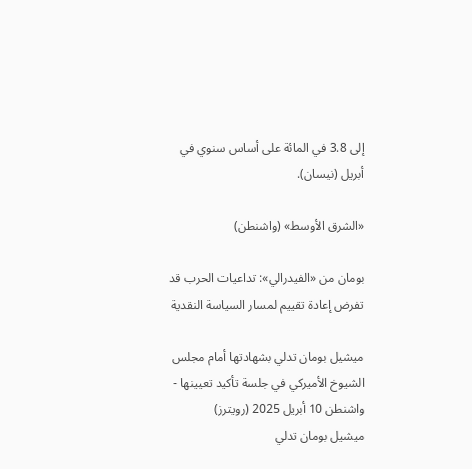إلى 3.8 في المائة على أساس سنوي في أبريل (نيسان).

«الشرق الأوسط» (واشنطن)

بومان من «الفيدرالي»: تداعيات الحرب قد تفرض إعادة تقييم لمسار السياسة النقدية

ميشيل بومان تدلي بشهادتها أمام مجلس الشيوخ الأميركي في جلسة تأكيد تعيينها - واشنطن 10 أبريل 2025 (رويترز)
ميشيل بومان تدلي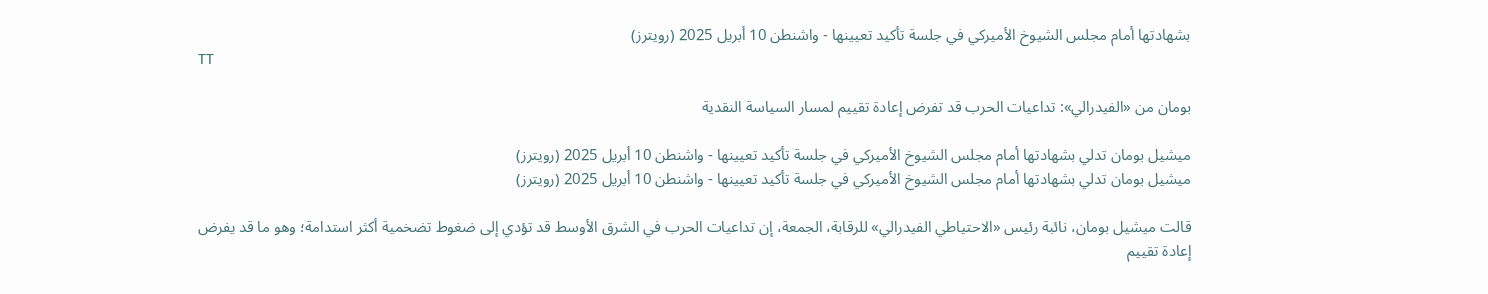بشهادتها أمام مجلس الشيوخ الأميركي في جلسة تأكيد تعيينها - واشنطن 10 أبريل 2025 (رويترز)
TT

بومان من «الفيدرالي»: تداعيات الحرب قد تفرض إعادة تقييم لمسار السياسة النقدية

ميشيل بومان تدلي بشهادتها أمام مجلس الشيوخ الأميركي في جلسة تأكيد تعيينها - واشنطن 10 أبريل 2025 (رويترز)
ميشيل بومان تدلي بشهادتها أمام مجلس الشيوخ الأميركي في جلسة تأكيد تعيينها - واشنطن 10 أبريل 2025 (رويترز)

قالت ميشيل بومان، نائبة رئيس «الاحتياطي الفيدرالي» للرقابة، الجمعة، إن تداعيات الحرب في الشرق الأوسط قد تؤدي إلى ضغوط تضخمية أكثر استدامة؛ وهو ما قد يفرض إعادة تقييم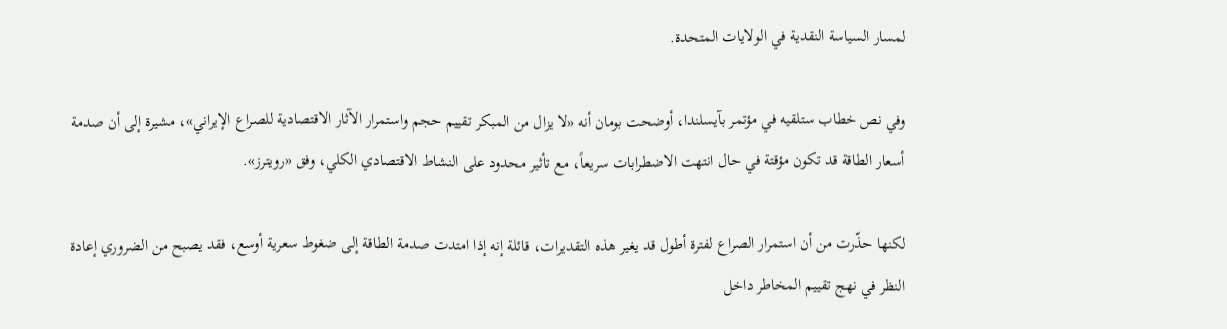لمسار السياسة النقدية في الولايات المتحدة.

وفي نص خطاب ستلقيه في مؤتمر بآيسلندا، أوضحت بومان أنه «لا يزال من المبكر تقييم حجم واستمرار الآثار الاقتصادية للصراع الإيراني»، مشيرة إلى أن صدمة أسعار الطاقة قد تكون مؤقتة في حال انتهت الاضطرابات سريعاً، مع تأثير محدود على النشاط الاقتصادي الكلي، وفق «رويترز».

لكنها حذّرت من أن استمرار الصراع لفترة أطول قد يغير هذه التقديرات، قائلة إنه إذا امتدت صدمة الطاقة إلى ضغوط سعرية أوسع، فقد يصبح من الضروري إعادة النظر في نهج تقييم المخاطر داخل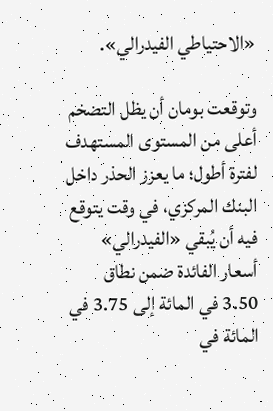«الاحتياطي الفيدرالي».

وتوقعت بومان أن يظل التضخم أعلى من المستوى المستهدف لفترة أطول؛ ما يعزز الحذر داخل البنك المركزي، في وقت يتوقع فيه أن يُبقي «الفيدرالي» أسعار الفائدة ضمن نطاق 3.50 في المائة إلى 3.75 في المائة في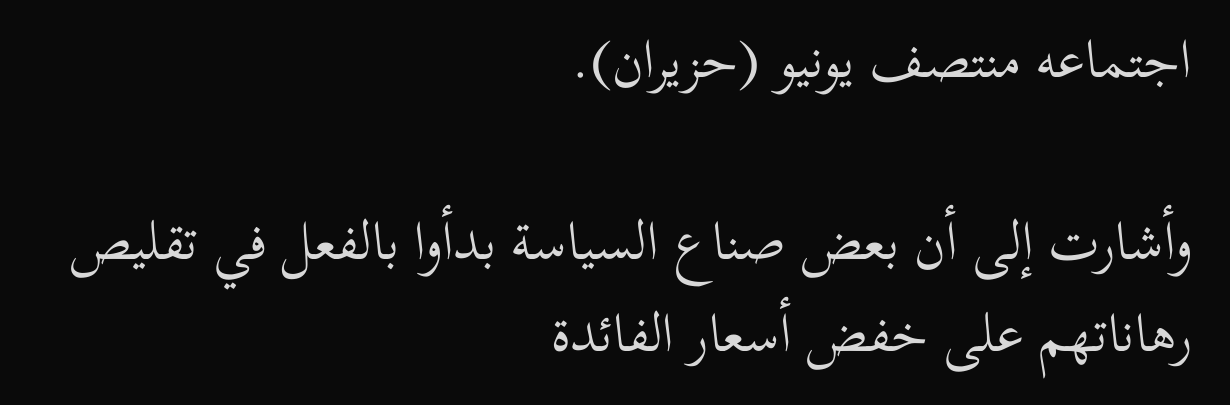اجتماعه منتصف يونيو (حزيران).

وأشارت إلى أن بعض صناع السياسة بدأوا بالفعل في تقليص رهاناتهم على خفض أسعار الفائدة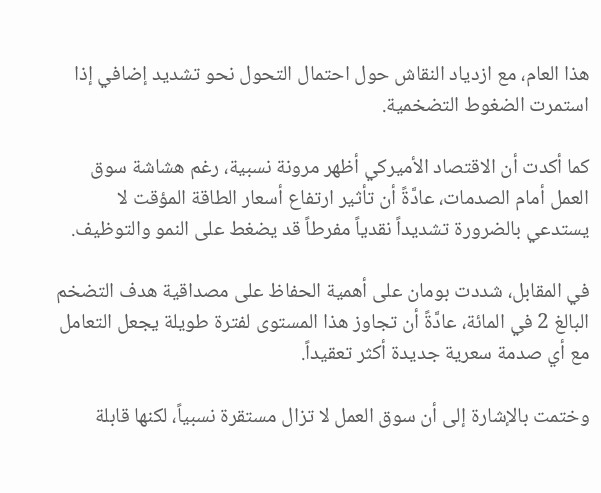هذا العام، مع ازدياد النقاش حول احتمال التحول نحو تشديد إضافي إذا استمرت الضغوط التضخمية.

كما أكدت أن الاقتصاد الأميركي أظهر مرونة نسبية، رغم هشاشة سوق العمل أمام الصدمات، عادَّةً أن تأثير ارتفاع أسعار الطاقة المؤقت لا يستدعي بالضرورة تشديداً نقدياً مفرطاً قد يضغط على النمو والتوظيف.

في المقابل، شددت بومان على أهمية الحفاظ على مصداقية هدف التضخم البالغ 2 في المائة، عادَّةً أن تجاوز هذا المستوى لفترة طويلة يجعل التعامل مع أي صدمة سعرية جديدة أكثر تعقيداً.

وختمت بالإشارة إلى أن سوق العمل لا تزال مستقرة نسبياً، لكنها قابلة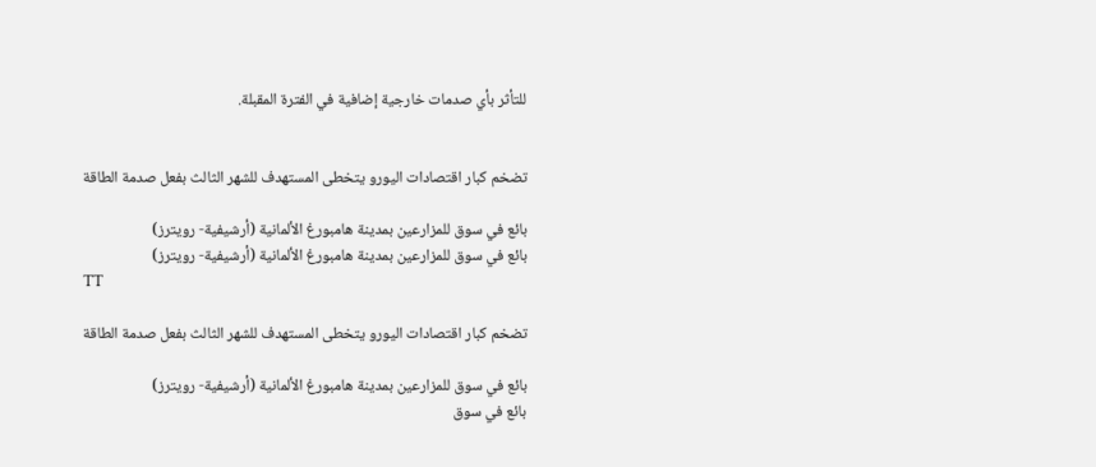للتأثر بأي صدمات خارجية إضافية في الفترة المقبلة.


تضخم كبار اقتصادات اليورو يتخطى المستهدف للشهر الثالث بفعل صدمة الطاقة

بائع في سوق للمزارعين بمدينة هامبورغ الألمانية (أرشيفية- رويترز)
بائع في سوق للمزارعين بمدينة هامبورغ الألمانية (أرشيفية- رويترز)
TT

تضخم كبار اقتصادات اليورو يتخطى المستهدف للشهر الثالث بفعل صدمة الطاقة

بائع في سوق للمزارعين بمدينة هامبورغ الألمانية (أرشيفية- رويترز)
بائع في سوق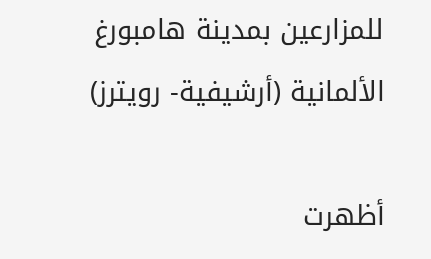للمزارعين بمدينة هامبورغ الألمانية (أرشيفية- رويترز)

أظهرت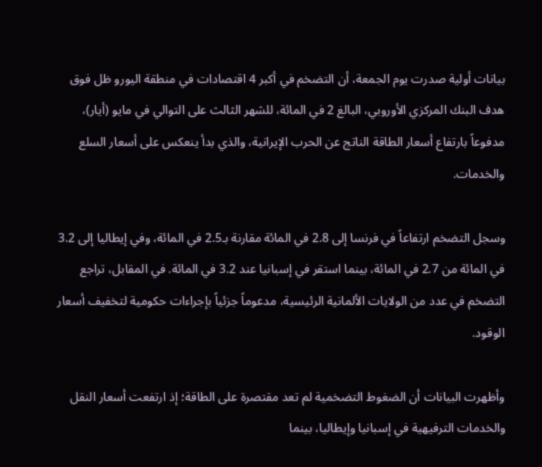بيانات أولية صدرت يوم الجمعة، أن التضخم في أكبر 4 اقتصادات في منطقة اليورو ظل فوق هدف البنك المركزي الأوروبي، البالغ 2 في المائة، للشهر الثالث على التوالي في مايو (أيار)، مدفوعاً بارتفاع أسعار الطاقة الناتج عن الحرب الإيرانية، والذي بدأ ينعكس على أسعار السلع والخدمات.

وسجل التضخم ارتفاعاً في فرنسا إلى 2.8 في المائة مقارنة بـ2.5 في المائة، وفي إيطاليا إلى 3.2 في المائة من 2.7 في المائة، بينما استقر في إسبانيا عند 3.2 في المائة. في المقابل، تراجع التضخم في عدد من الولايات الألمانية الرئيسية، مدعوماً جزئياً بإجراءات حكومية لتخفيف أسعار الوقود.

وأظهرت البيانات أن الضغوط التضخمية لم تعد مقتصرة على الطاقة؛ إذ ارتفعت أسعار النقل والخدمات الترفيهية في إسبانيا وإيطاليا، بينما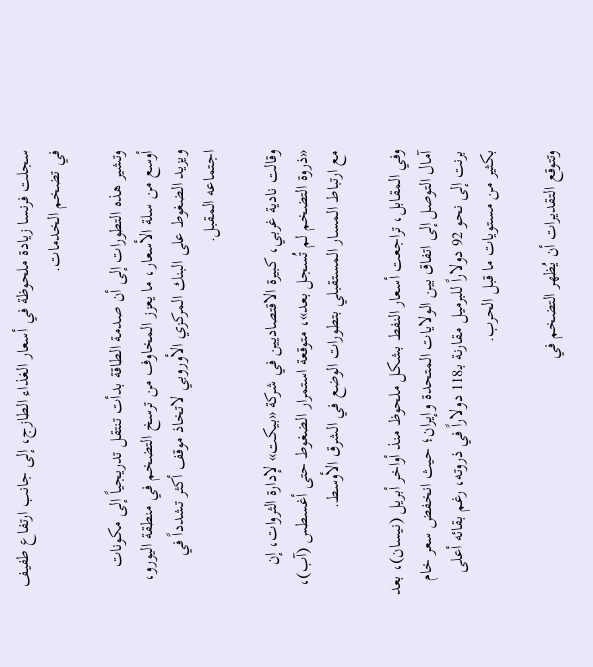سجلت فرنسا زيادة ملحوظة في أسعار الغذاء الطازج، إلى جانب ارتفاع طفيف في تضخم الخدمات.

وتشير هذه التطورات إلى أن صدمة الطاقة بدأت تنتقل تدريجياً إلى مكونات أوسع من سلة الأسعار، ما يعزز المخاوف من ترسخ التضخم في منطقة اليورو، ويزيد الضغوط على البنك المركزي الأوروبي لاتخاذ موقف أكثر تشدداً في اجتماعه المقبل.

وقالت نادية غربي، كبيرة الاقتصاديين في شركة «بيكت» لإدارة الثروات، إن «ذروة التضخم لم تُسجل بعد»، متوقعة استمرار الضغوط حتى أغسطس (آب)، مع ارتباط المسار المستقبلي بتطورات الوضع في الشرق الأوسط.

وفي المقابل، تراجعت أسعار النفط بشكل ملحوظ منذ أواخر أبريل (نيسان)، بعد آمال التوصل إلى اتفاق بين الولايات المتحدة وإيران؛ حيث انخفض سعر خام برنت إلى نحو 92 دولاراً للبرميل مقارنة بـ118 دولاراً في ذروته، رغم بقائه أعلى بكثير من مستويات ما قبل الحرب.

وتتوقع التقديرات أن يُظهر التضخم في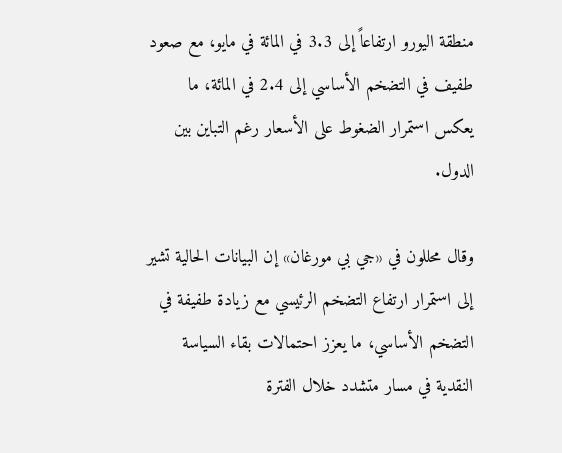منطقة اليورو ارتفاعاً إلى 3.3 في المائة في مايو، مع صعود طفيف في التضخم الأساسي إلى 2.4 في المائة، ما يعكس استمرار الضغوط على الأسعار رغم التباين بين الدول.

وقال محللون في «جي بي مورغان» إن البيانات الحالية تشير إلى استمرار ارتفاع التضخم الرئيسي مع زيادة طفيفة في التضخم الأساسي، ما يعزز احتمالات بقاء السياسة النقدية في مسار متشدد خلال الفترة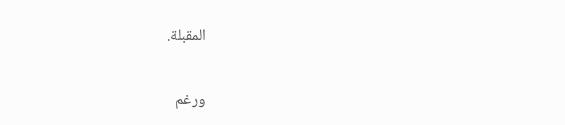المقبلة.

ورغم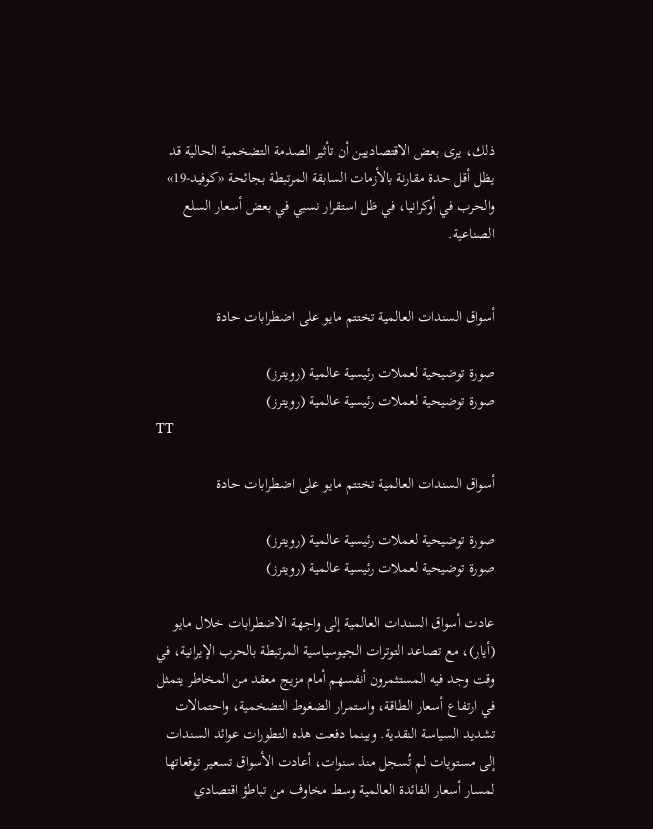ذلك، يرى بعض الاقتصاديين أن تأثير الصدمة التضخمية الحالية قد يظل أقل حدة مقارنة بالأزمات السابقة المرتبطة بجائحة «كوفيد-19» والحرب في أوكرانيا، في ظل استقرار نسبي في بعض أسعار السلع الصناعية.


أسواق السندات العالمية تختتم مايو على اضطرابات حادة

صورة توضيحية لعملات رئيسية عالمية (رويترز)
صورة توضيحية لعملات رئيسية عالمية (رويترز)
TT

أسواق السندات العالمية تختتم مايو على اضطرابات حادة

صورة توضيحية لعملات رئيسية عالمية (رويترز)
صورة توضيحية لعملات رئيسية عالمية (رويترز)

عادت أسواق السندات العالمية إلى واجهة الاضطرابات خلال مايو (أيار)، مع تصاعد التوترات الجيوسياسية المرتبطة بالحرب الإيرانية، في وقت وجد فيه المستثمرون أنفسهم أمام مزيج معقد من المخاطر يتمثل في ارتفاع أسعار الطاقة، واستمرار الضغوط التضخمية، واحتمالات تشديد السياسة النقدية. وبينما دفعت هذه التطورات عوائد السندات إلى مستويات لم تُسجل منذ سنوات، أعادت الأسواق تسعير توقعاتها لمسار أسعار الفائدة العالمية وسط مخاوف من تباطؤ اقتصادي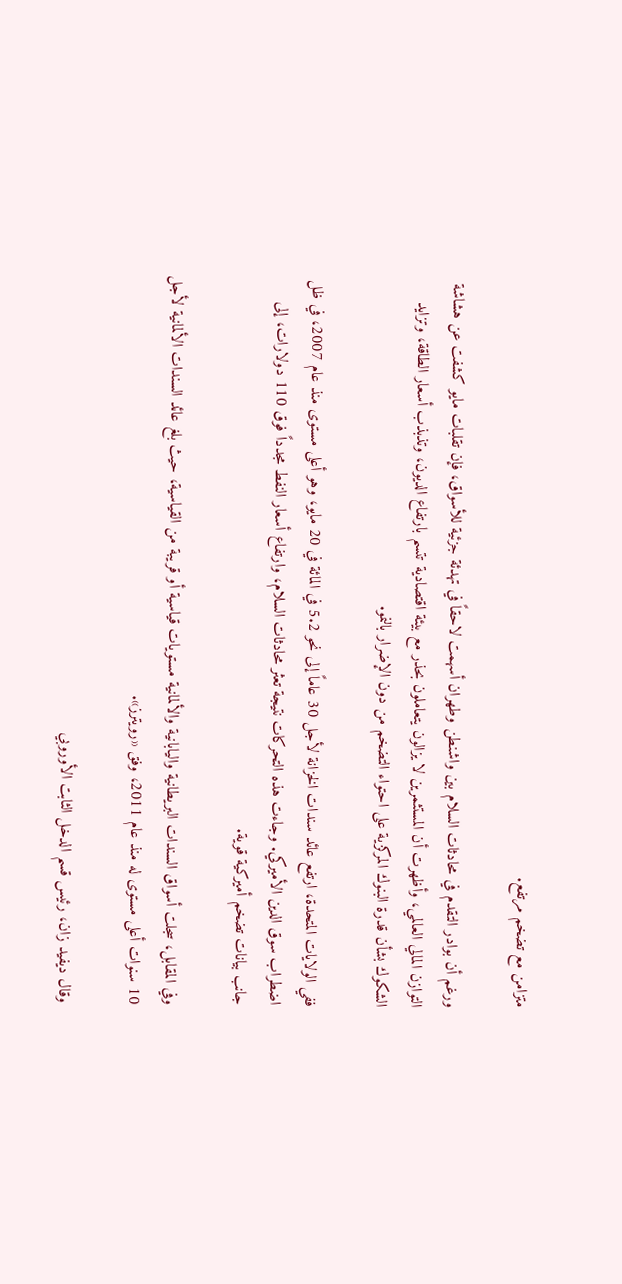متزامن مع تضخم مرتفع.

ورغم أن بوادر التقدم في محادثات السلام بين واشنطن وطهران أسهمت لاحقاً في تهدئة جزئية للأسواق، فإن تقلبات مايو كشفت عن هشاشة التوازن المالي العالمي، وأظهرت أن المستثمرين لا يزالون يتعاملون بحذر مع بيئة اقتصادية تتسم بارتفاع الديون، وتذبذب أسعار الطاقة، وتزايد الشكوك بشأن قدرة البنوك المركزية على احتواء التضخم من دون الإضرار بالنمو.

ففي الولايات المتحدة، ارتفع عائد سندات الخزانة لأجل 30 عاماً إلى نحو 5.2 في المائة في 20 مايو، وهو أعلى مستوى منذ عام 2007، في ظل اضطراب سوق الدين الأميركي. وجاءت هذه التحركات نتيجة تعثر محادثات السلام، وارتفاع أسعار النفط مجدداً فوق 110 دولارات، إلى جانب بيانات تضخم أميركية قوية.

وفي المقابل، سجلت أسواق السندات البريطانية واليابانية والألمانية مستويات قياسية أو قريبة من القياسية، حيث بلغ عائد السندات الألمانية لأجل 10 سنوات أعلى مستوى له منذ عام 2011، وفق «رويترز».

وقال ديفيد زان، رئيس قسم الدخل الثابت الأوروبي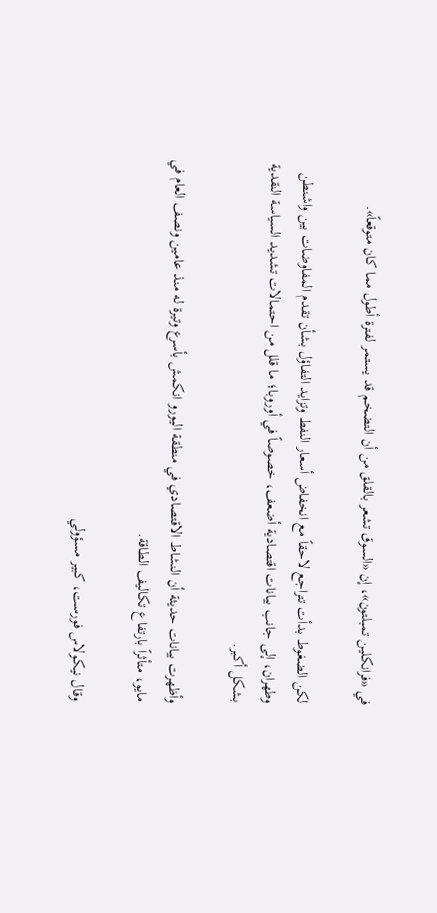في «فرانكلين تمبلتون»، إن «السوق تشعر بالقلق من أن التضخم قد يستمر لفترة أطول مما كان متوقعاً».

لكن الضغوط بدأت تتراجع لاحقاً مع انخفاض أسعار النفط وتزايد التفاؤل بشأن تقدم المفاوضات بين واشنطن وطهران، إلى جانب بيانات اقتصادية أضعف، خصوصاً في أوروبا؛ ما قلل من احتمالات تشديد السياسة النقدية بشكل أكبر.

وأظهرت بيانات حديثة أن النشاط الاقتصادي في منطقة اليورو انكمش بأسرع وتيرة له منذ عامين ونصف العام في مايو، متأثراً بارتفاع تكاليف الطاقة.

وقال نيكولاس فورست، كبير مسؤولي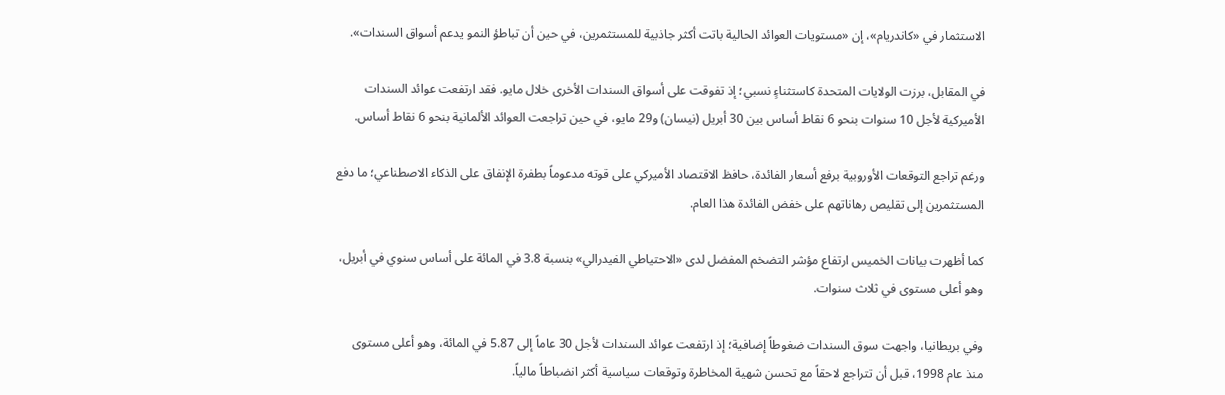الاستثمار في «كاندريام»، إن «مستويات العوائد الحالية باتت أكثر جاذبية للمستثمرين، في حين أن تباطؤ النمو يدعم أسواق السندات».

في المقابل، برزت الولايات المتحدة كاستثناءٍ نسبي؛ إذ تفوقت على أسواق السندات الأخرى خلال مايو. فقد ارتفعت عوائد السندات الأميركية لأجل 10 سنوات بنحو 6 نقاط أساس بين 30 أبريل (نيسان) و29 مايو، في حين تراجعت العوائد الألمانية بنحو 6 نقاط أساس.

ورغم تراجع التوقعات الأوروبية برفع أسعار الفائدة، حافظ الاقتصاد الأميركي على قوته مدعوماً بطفرة الإنفاق على الذكاء الاصطناعي؛ ما دفع المستثمرين إلى تقليص رهاناتهم على خفض الفائدة هذا العام.

كما أظهرت بيانات الخميس ارتفاع مؤشر التضخم المفضل لدى «الاحتياطي الفيدرالي» بنسبة 3.8 في المائة على أساس سنوي في أبريل، وهو أعلى مستوى في ثلاث سنوات.

وفي بريطانيا، واجهت سوق السندات ضغوطاً إضافية؛ إذ ارتفعت عوائد السندات لأجل 30 عاماً إلى 5.87 في المائة، وهو أعلى مستوى منذ عام 1998، قبل أن تتراجع لاحقاً مع تحسن شهية المخاطرة وتوقعات سياسية أكثر انضباطاً مالياً.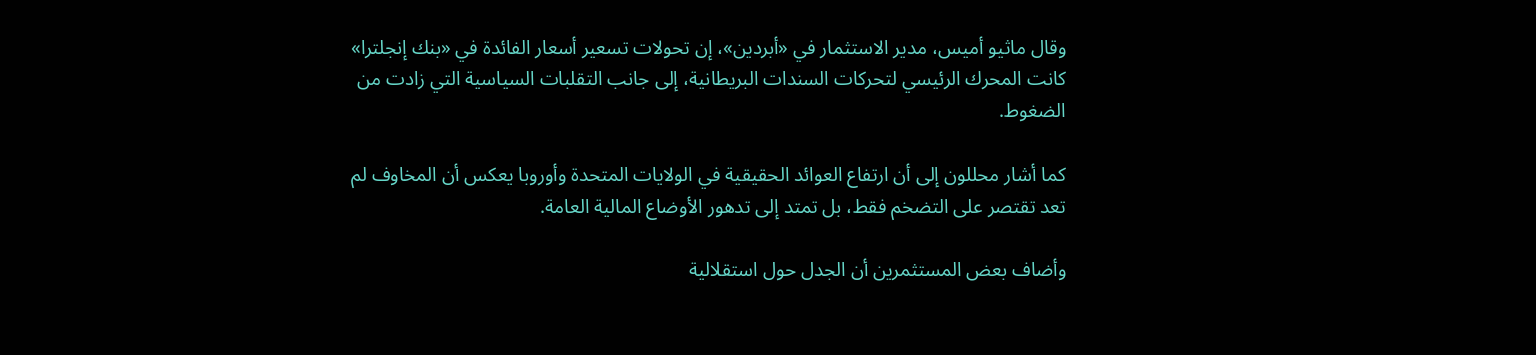وقال ماثيو أميس، مدير الاستثمار في «أبردين»، إن تحولات تسعير أسعار الفائدة في «بنك إنجلترا» كانت المحرك الرئيسي لتحركات السندات البريطانية، إلى جانب التقلبات السياسية التي زادت من الضغوط.

كما أشار محللون إلى أن ارتفاع العوائد الحقيقية في الولايات المتحدة وأوروبا يعكس أن المخاوف لم تعد تقتصر على التضخم فقط، بل تمتد إلى تدهور الأوضاع المالية العامة.

وأضاف بعض المستثمرين أن الجدل حول استقلالية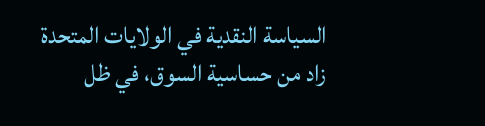السياسة النقدية في الولايات المتحدة زاد من حساسية السوق، في ظل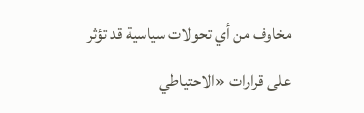مخاوف من أي تحولات سياسية قد تؤثر على قرارات «الاحتياطي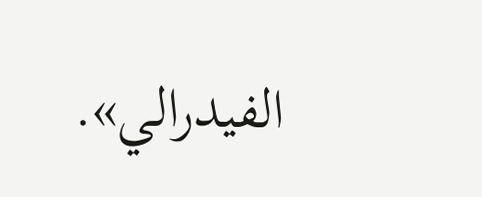الفيدرالي».